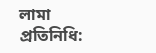লামা প্রতিনিধি: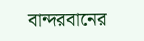বান্দরবানের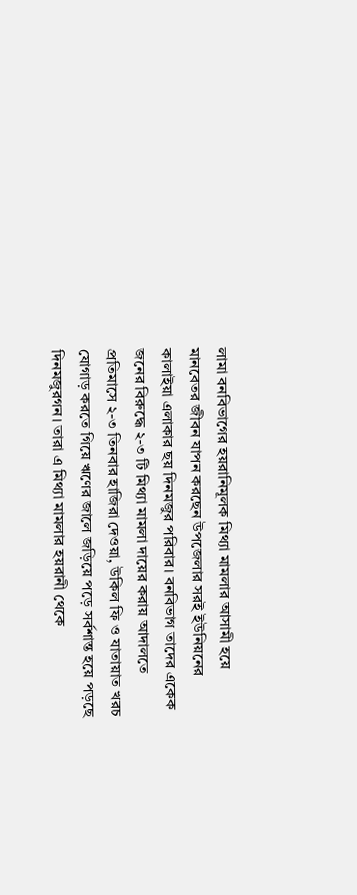লামা বনবিভাগের হয়রানিমূলক মিথ্যা মামলার আসামী হয়ে মানবেতর জীবন যাপন করছেন উপজেলার সরই ইউনিয়নের কালাইয়া এলাকার ছয় দিনমজুর পরিবার। বনবিভাগ তাদের একেক জনের বিরুদ্ধে ২-৩ টি মিথ্যা মামলা দায়ের করায় আদালতে প্রতিমাসে ২-৩ তিনবার হাজিরা দেওয়া, উকিল ফি ও যাতায়াত খরচ যোগাড় করতে গিয়ে ঋণের জালে জড়িয়ে পড়ে সর্বশান্ত হয়ে পড়ছে দিনমজুরগন। তারা এ মিথ্যা মামলার হয়রানী থেকে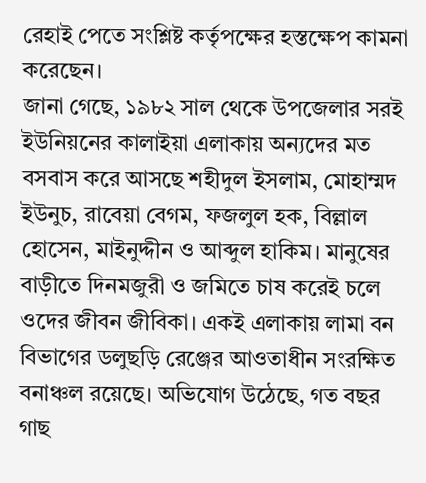রেহাই পেতে সংশ্লিষ্ট কর্তৃপক্ষের হস্তক্ষেপ কামনা করেছেন।
জানা গেছে, ১৯৮২ সাল থেকে উপজেলার সরই ইউনিয়নের কালাইয়া এলাকায় অন্যদের মত বসবাস করে আসছে শহীদুল ইসলাম, মোহাম্মদ ইউনুচ, রাবেয়া বেগম, ফজলুল হক, বিল্লাল হোসেন, মাইনুদ্দীন ও আব্দুল হাকিম। মানুষের বাড়ীতে দিনমজুরী ও জমিতে চাষ করেই চলে ওদের জীবন জীবিকা। একই এলাকায় লামা বন বিভাগের ডলুছড়ি রেঞ্জের আওতাধীন সংরক্ষিত বনাঞ্চল রয়েছে। অভিযোগ উঠেছে, গত বছর গাছ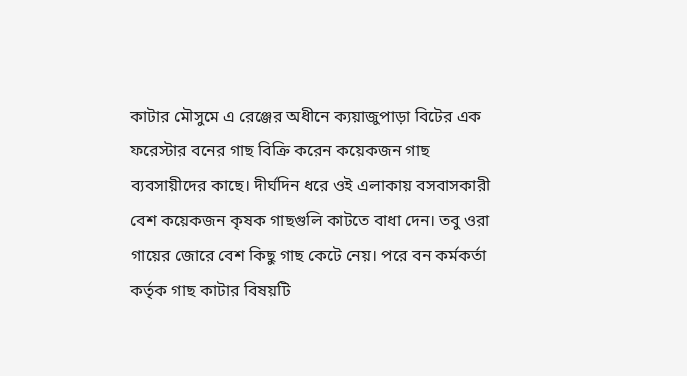কাটার মৌসুমে এ রেঞ্জের অধীনে ক্যয়াজুপাড়া বিটের এক ফরেস্টার বনের গাছ বিক্রি করেন কয়েকজন গাছ ব্যবসায়ীদের কাছে। দীর্ঘদিন ধরে ওই এলাকায় বসবাসকারী বেশ কয়েকজন কৃষক গাছগুলি কাটতে বাধা দেন। তবু ওরা গায়ের জোরে বেশ কিছু গাছ কেটে নেয়। পরে বন কর্মকর্তা কর্তৃক গাছ কাটার বিষয়টি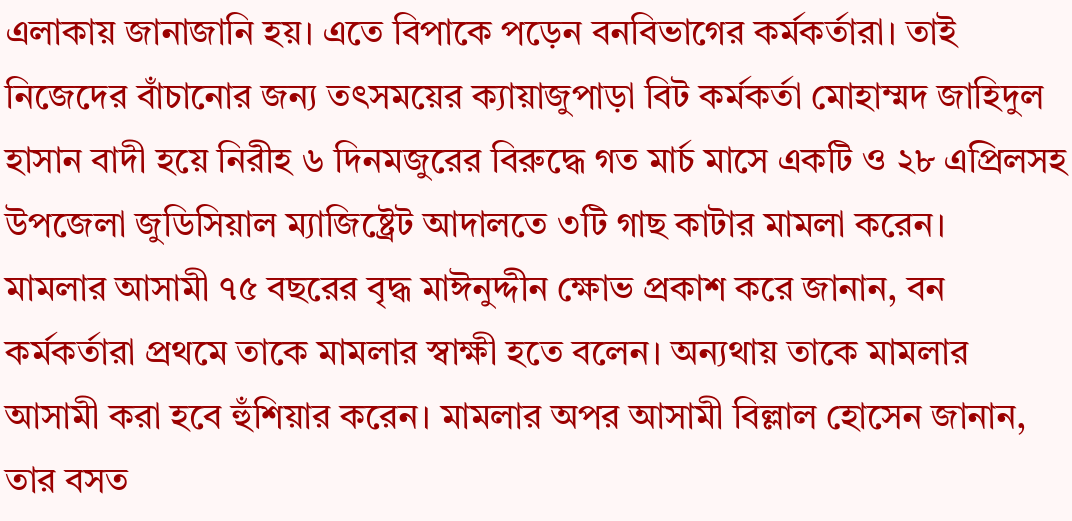এলাকায় জানাজানি হয়। এতে বিপাকে পড়েন বনবিভাগের কর্মকর্তারা। তাই নিজেদের বাঁচানোর জন্য তৎসময়ের ক্যায়াজুপাড়া বিট কর্মকর্তা মোহাম্মদ জাহিদুল হাসান বাদী হয়ে নিরীহ ৬ দিনমজুরের বিরুদ্ধে গত মার্চ মাসে একটি ও ২৮ এপ্রিলসহ উপজেলা জুডিসিয়াল ম্যাজিষ্ট্রেট আদালতে ৩টি গাছ কাটার মামলা করেন।
মামলার আসামী ৭৫ বছরের বৃদ্ধ মাঈনুদ্দীন ক্ষোভ প্রকাশ করে জানান, বন কর্মকর্তারা প্রথমে তাকে মামলার স্বাক্ষী হতে বলেন। অন্যথায় তাকে মামলার আসামী করা হবে হুঁশিয়ার করেন। মামলার অপর আসামী বিল্লাল হোসেন জানান, তার বসত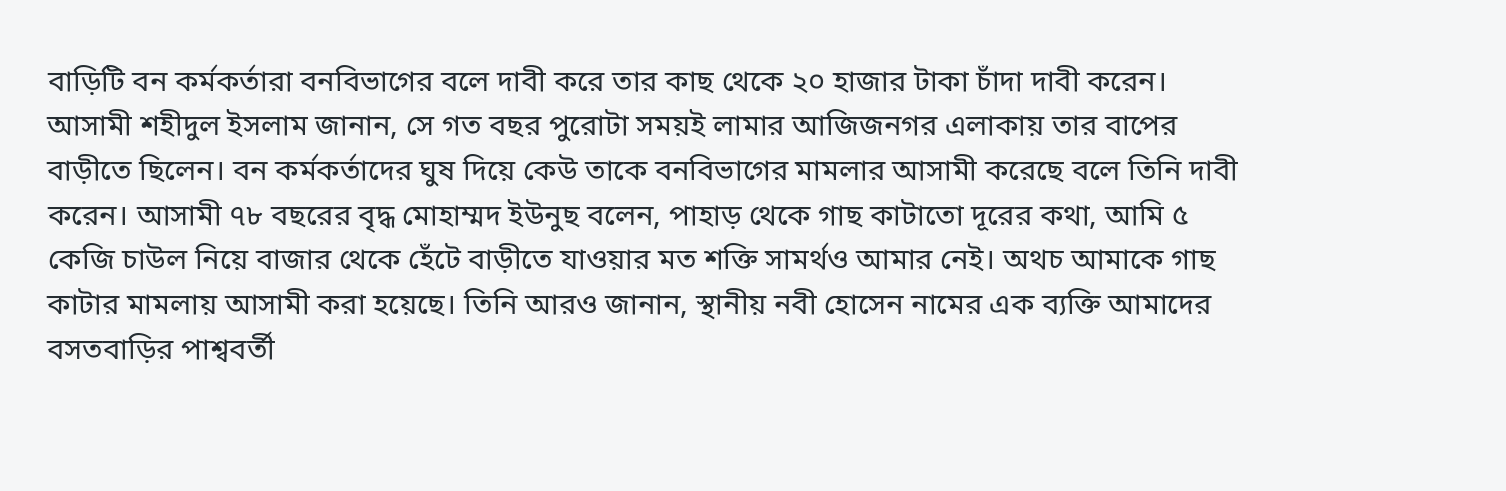বাড়িটি বন কর্মকর্তারা বনবিভাগের বলে দাবী করে তার কাছ থেকে ২০ হাজার টাকা চাঁদা দাবী করেন।
আসামী শহীদুল ইসলাম জানান, সে গত বছর পুরোটা সময়ই লামার আজিজনগর এলাকায় তার বাপের বাড়ীতে ছিলেন। বন কর্মকর্তাদের ঘুষ দিয়ে কেউ তাকে বনবিভাগের মামলার আসামী করেছে বলে তিনি দাবী করেন। আসামী ৭৮ বছরের বৃদ্ধ মোহাম্মদ ইউনুছ বলেন, পাহাড় থেকে গাছ কাটাতো দূরের কথা, আমি ৫ কেজি চাউল নিয়ে বাজার থেকে হেঁটে বাড়ীতে যাওয়ার মত শক্তি সামর্থও আমার নেই। অথচ আমাকে গাছ কাটার মামলায় আসামী করা হয়েছে। তিনি আরও জানান, স্থানীয় নবী হোসেন নামের এক ব্যক্তি আমাদের বসতবাড়ির পাশ্ববর্তী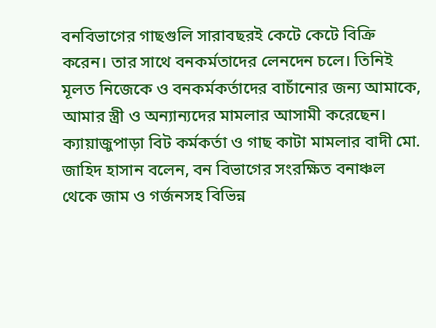বনবিভাগের গাছগুলি সারাবছরই কেটে কেটে বিক্রি করেন। তার সাথে বনকর্মতাদের লেনদেন চলে। তিনিই মূলত নিজেকে ও বনকর্মকর্তাদের বাচাঁনোর জন্য আমাকে, আমার স্ত্রী ও অন্যান্যদের মামলার আসামী করেছেন।
ক্যায়াজুপাড়া বিট কর্মকর্তা ও গাছ কাটা মামলার বাদী মো. জাহিদ হাসান বলেন, বন বিভাগের সংরক্ষিত বনাঞ্চল থেকে জাম ও গর্জনসহ বিভিন্ন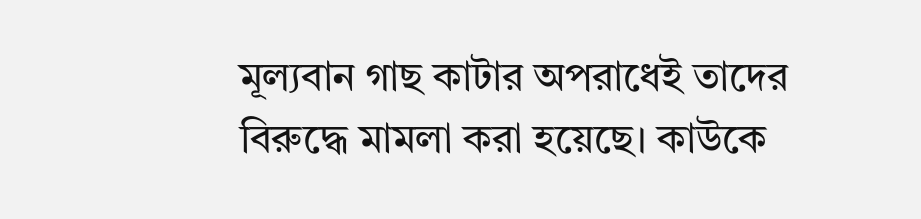মূল্যবান গাছ কাটার অপরাধেই তাদের বিরুদ্ধে মামলা করা হয়েছে। কাউকে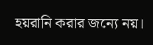হয়রানি করার জন্যে নয়।